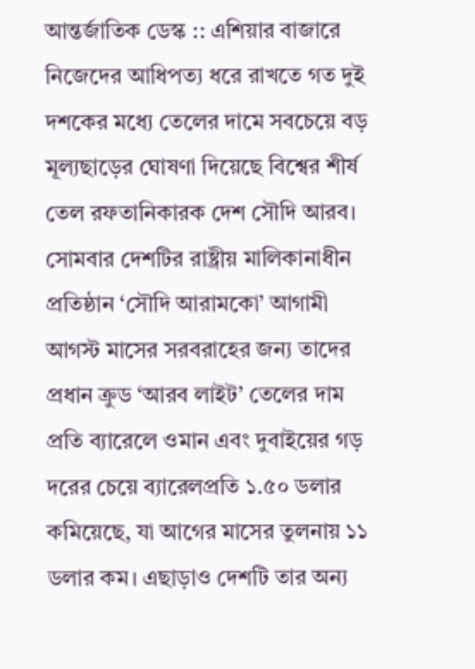আন্তর্জাতিক ডেস্ক :: এশিয়ার বাজারে নিজেদের আধিপত্য ধরে রাখতে গত দুই দশকের মধ্যে তেলের দামে সবচেয়ে বড় মূল্যছাড়ের ঘোষণা দিয়েছে বিশ্বের শীর্ষ তেল রফতানিকারক দেশ সৌদি আরব।
সোমবার দেশটির রাষ্ট্রীয় মালিকানাধীন প্রতিষ্ঠান ‘সৌদি আরামকো’ আগামী আগস্ট মাসের সরবরাহের জন্য তাদের প্রধান ক্রুড ‘আরব লাইট’ তেলের দাম প্রতি ব্যারেলে ওমান এবং দুবাইয়ের গড় দরের চেয়ে ব্যারেলপ্রতি ১.৫০ ডলার কমিয়েছে, যা আগের মাসের তুলনায় ১১ ডলার কম। এছাড়াও দেশটি তার অন্য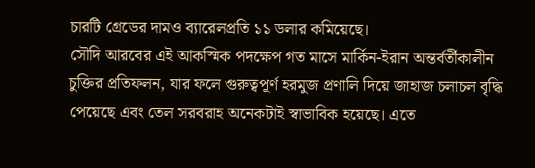চারটি গ্রেডের দামও ব্যারেলপ্রতি ১১ ডলার কমিয়েছে।
সৌদি আরবের এই আকস্মিক পদক্ষেপ গত মাসে মার্কিন-ইরান অন্তর্বর্তীকালীন চুক্তির প্রতিফলন, যার ফলে গুরুত্বপূর্ণ হরমুজ প্রণালি দিয়ে জাহাজ চলাচল বৃদ্ধি পেয়েছে এবং তেল সরবরাহ অনেকটাই স্বাভাবিক হয়েছে। এতে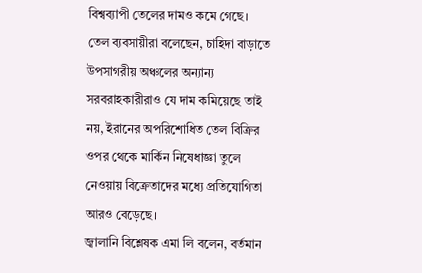বিশ্বব্যাপী তেলের দামও কমে গেছে।
তেল ব্যবসায়ীরা বলেছেন, চাহিদা বাড়াতে উপসাগরীয় অঞ্চলের অন্যান্য সরবরাহকারীরাও যে দাম কমিয়েছে তাই নয়, ইরানের অপরিশোধিত তেল বিক্রির ওপর থেকে মার্কিন নিষেধাজ্ঞা তুলে নেওয়ায় বিক্রেতাদের মধ্যে প্রতিযোগিতা আরও বেড়েছে।
জ্বালানি বিশ্লেষক এমা লি বলেন, বর্তমান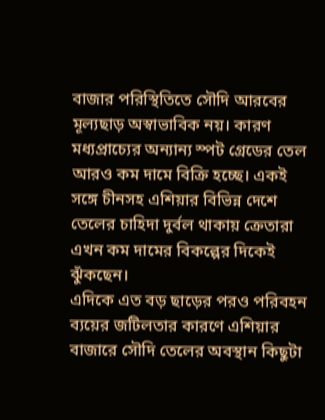বাজার পরিস্থিতিতে সৌদি আরবের মূল্যছাড় অস্বাভাবিক নয়। কারণ মধ্যপ্রাচ্যের অন্যান্য স্পট গ্রেডের তেল আরও কম দামে বিক্রি হচ্ছে। একই সঙ্গে চীনসহ এশিয়ার বিভিন্ন দেশে তেলের চাহিদা দুর্বল থাকায় ক্রেতারা এখন কম দামের বিকল্পের দিকেই ঝুঁকছেন।
এদিকে এত বড় ছাড়ের পরও পরিবহন ব্যয়ের জটিলতার কারণে এশিয়ার বাজারে সৌদি তেলের অবস্থান কিছুটা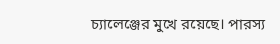চ্যালেঞ্জের মুখে রয়েছে। পারস্য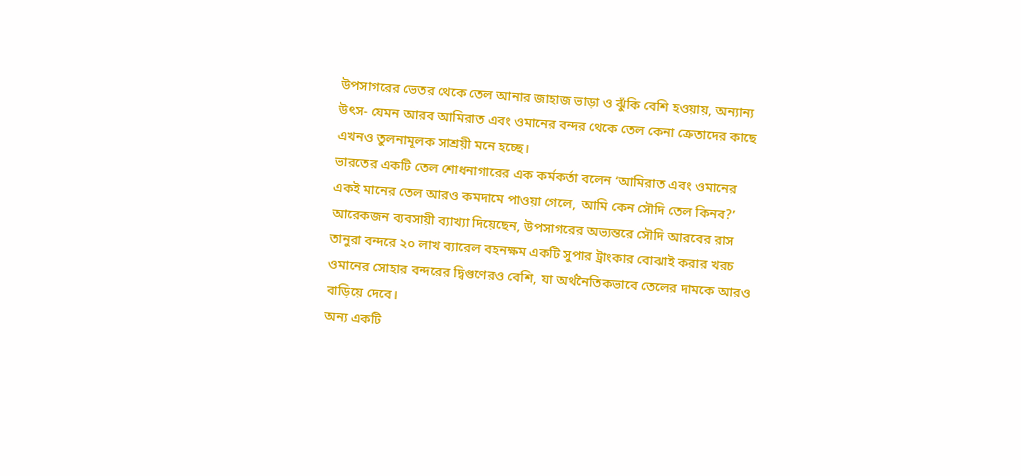উপসাগরের ভেতর থেকে তেল আনার জাহাজ ভাড়া ও ঝুঁকি বেশি হওয়ায়, অন্যান্য উৎস- যেমন আরব আমিরাত এবং ওমানের বন্দর থেকে তেল কেনা ক্রেতাদের কাছে এখনও তুলনামূলক সাশ্রয়ী মনে হচ্ছে।
ভারতের একটি তেল শোধনাগারের এক কর্মকর্তা বলেন ‘আমিরাত এবং ওমানের একই মানের তেল আরও কমদামে পাওয়া গেলে, আমি কেন সৌদি তেল কিনব?’
আরেকজন ব্যবসায়ী ব্যাখ্যা দিয়েছেন, উপসাগরের অভ্যন্তরে সৌদি আরবের রাস তানুরা বন্দরে ২০ লাখ ব্যারেল বহনক্ষম একটি সুপার ট্রাংকার বোঝাই করার খরচ ওমানের সোহার বন্দরের দ্বিগুণেরও বেশি, যা অর্থনৈতিকভাবে তেলের দামকে আরও বাড়িয়ে দেবে।
অন্য একটি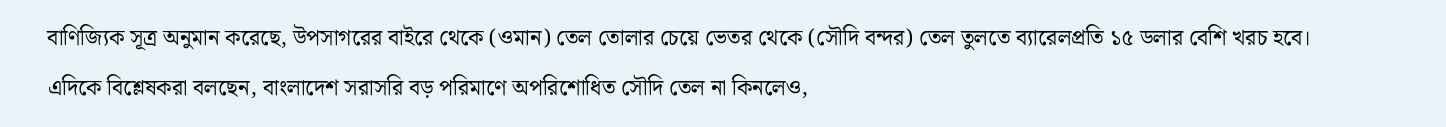বাণিজ্যিক সূত্র অনুমান করেছে, উপসাগরের বাইরে থেকে (ওমান) তেল তোলার চেয়ে ভেতর থেকে (সৌদি বন্দর) তেল তুলতে ব্যারেলপ্রতি ১৫ ডলার বেশি খরচ হবে।
এদিকে বিশ্লেষকরা বলছেন, বাংলাদেশ সরাসরি বড় পরিমাণে অপরিশোধিত সৌদি তেল না কিনলেও,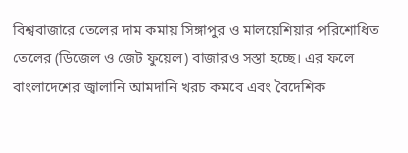বিশ্ববাজারে তেলের দাম কমায় সিঙ্গাপুর ও মালয়েশিয়ার পরিশোধিত তেলের (ডিজেল ও জেট ফুয়েল) বাজারও সস্তা হচ্ছে। এর ফলে বাংলাদেশের জ্বালানি আমদানি খরচ কমবে এবং বৈদেশিক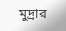মুদ্রার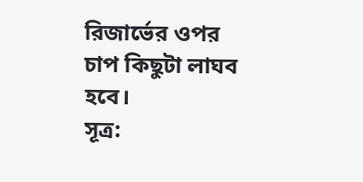রিজার্ভের ওপর চাপ কিছুটা লাঘব হবে।
সূত্র: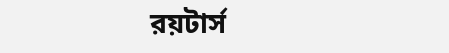রয়টার্স